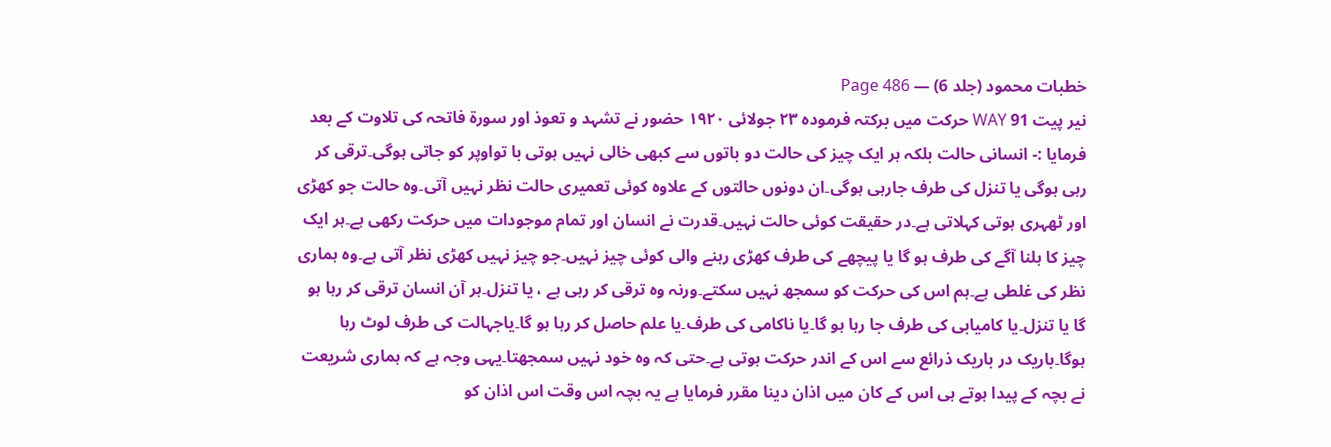خطبات محمود (جلد 6) — Page 486
نیر پیت 91 WAY حرکت میں برکتہ فرموده ۲۳ جولائی ۱۹۲۰ حضور نے تشہد و تعوذ اور سورۃ فاتحہ کی تلاوت کے بعد فرمایا :- انسانی حالت بلکہ ہر ایک چیز کی حالت دو باتوں سے کبھی خالی نہیں ہوتی با تواوپر کو جاتی ہوگی۔ترقی کر رہی ہوگی یا تنزل کی طرف جارہی ہوگی۔ان دونوں حالتوں کے علاوہ کوئی تعمیری حالت نظر نہیں آتی۔وہ حالت جو کھڑی اور ٹھہری ہوتی کہلاتی ہے۔در حقیقت کوئی حالت نہیں۔قدرت نے انسان اور تمام موجودات میں حرکت رکھی ہے۔ہر ایک چیز کا ہلنا آگے کی طرف ہو گا یا پیچھے کی طرف کھڑی رہنے والی کوئی چیز نہیں۔جو چیز نہیں کھڑی نظر آتی ہے۔وہ ہماری نظر کی غلطی ہے۔ہم اس کی حرکت کو سمجھ نہیں سکتے۔ورنہ وہ ترقی کر رہی ہے ، یا تنزل۔ہر آن انسان ترقی کر رہا ہو گا یا تنزل۔یا کامیابی کی طرف جا رہا ہو گا۔یا ناکامی کی طرف۔یا علم حاصل کر رہا ہو گا۔یاجہالت کی طرف لوٹ رہا ہوگا۔باریک در باریک ذرائع سے اس کے اندر حرکت ہوتی ہے۔حتی کہ وہ خود نہیں سمجھتا۔یہی وجہ ہے کہ ہماری شریعت نے بچہ کے پیدا ہوتے ہی اس کے کان میں اذان دینا مقرر فرمایا ہے یہ بچہ اس وقت اس اذان کو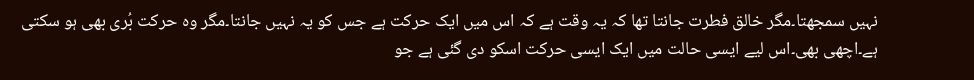نہیں سمجھتا۔مگر خالق فطرت جانتا تھا کہ یہ وقت ہے کہ اس میں ایک حرکت ہے جس کو یہ نہیں جانتا۔مگر وہ حرکت بُری بھی ہو سکتی ہے۔اچھی بھی۔اس لیے ایسی حالت میں ایک ایسی حرکت اسکو دی گئی ہے جو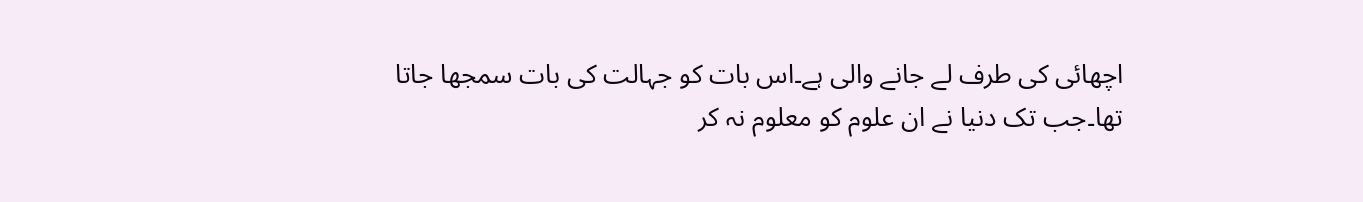اچھائی کی طرف لے جانے والی ہے۔اس بات کو جہالت کی بات سمجھا جاتا تھا۔جب تک دنیا نے ان علوم کو معلوم نہ کر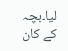لیا۔بچہ کے کان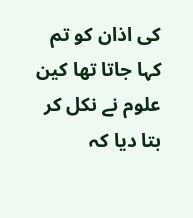کی اذان کو تم کہا جاتا تھا کین علوم نے نکل کر بتا دیا کہ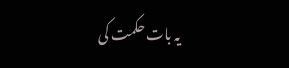یہ بات حکمت کی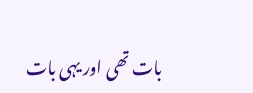بات تھی اور یہی بات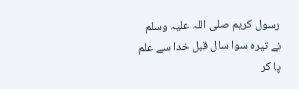رسول کریم صلی اللہ علیہ وسلم نے تیرہ سوا سال قبل خدا سے علم پا کر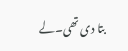بتا دی تھی۔لے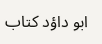ابو داؤد کتاب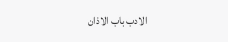الادب باب الاذان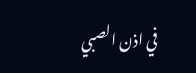في اذن الصبي